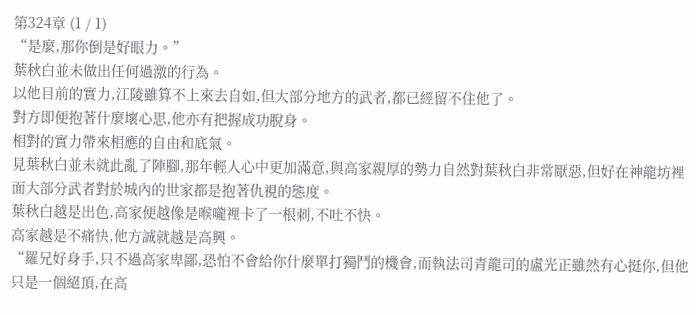第324章 (1 / 1)
“是麼,那你倒是好眼力。”
葉秋白並未做出任何過激的行為。
以他目前的實力,江陵雖算不上來去自如,但大部分地方的武者,都已經留不住他了。
對方即便抱著什麼壞心思,他亦有把握成功脫身。
相對的實力帶來相應的自由和底氣。
見葉秋白並未就此亂了陣腳,那年輕人心中更加滿意,與高家親厚的勢力自然對葉秋白非常厭惡,但好在神龍坊裡面大部分武者對於城內的世家都是抱著仇視的態度。
葉秋白越是出色,高家便越像是喉嚨裡卡了一根刺,不吐不快。
高家越是不痛快,他方誠就越是高興。
“羅兄好身手,只不過高家卑鄙,恐怕不會給你什麼單打獨鬥的機會,而執法司青龍司的盧光正雖然有心挺你,但他只是一個絕頂,在高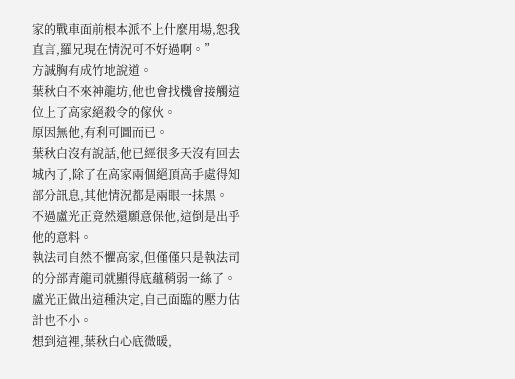家的戰車面前根本派不上什麼用場,恕我直言,羅兄現在情況可不好過啊。”
方誠胸有成竹地說道。
葉秋白不來神龍坊,他也會找機會接觸這位上了高家絕殺令的傢伙。
原因無他,有利可圖而已。
葉秋白沒有說話,他已經很多天沒有回去城內了,除了在高家兩個絕頂高手處得知部分訊息,其他情況都是兩眼一抹黑。
不過盧光正竟然還願意保他,這倒是出乎他的意料。
執法司自然不懼高家,但僅僅只是執法司的分部青龍司就顯得底蘊稍弱一絲了。
盧光正做出這種決定,自己面臨的壓力估計也不小。
想到這裡,葉秋白心底微暖,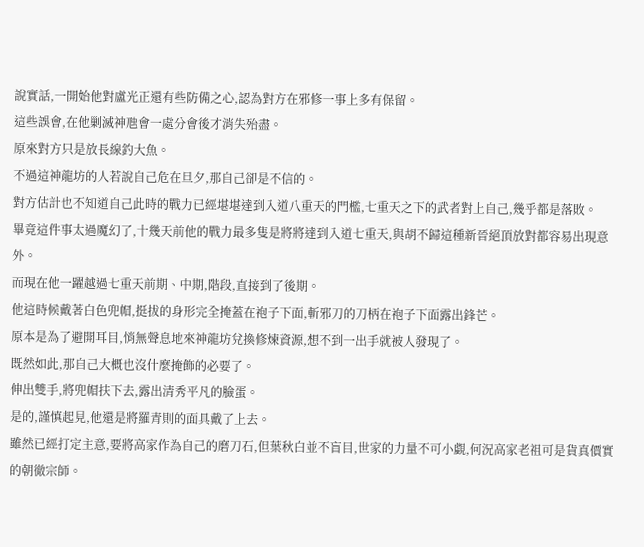說實話,一開始他對盧光正還有些防備之心,認為對方在邪修一事上多有保留。
這些誤會,在他剿滅神虺會一處分會後才消失殆盡。
原來對方只是放長線釣大魚。
不過這神龍坊的人若說自己危在旦夕,那自己卻是不信的。
對方估計也不知道自己此時的戰力已經堪堪達到入道八重天的門檻,七重天之下的武者對上自己,幾乎都是落敗。
畢竟這件事太過魔幻了,十幾天前他的戰力最多隻是將將達到入道七重天,與胡不歸這種新晉絕頂放對都容易出現意外。
而現在他一躍越過七重天前期、中期,階段,直接到了後期。
他這時候戴著白色兜帽,挺拔的身形完全掩蓋在袍子下面,斬邪刀的刀柄在袍子下面露出鋒芒。
原本是為了避開耳目,悄無聲息地來神龍坊兌換修煉資源,想不到一出手就被人發現了。
既然如此,那自己大概也沒什麼掩飾的必要了。
伸出雙手,將兜帽扶下去,露出清秀平凡的臉蛋。
是的,謹慎起見,他還是將羅青則的面具戴了上去。
雖然已經打定主意,要將高家作為自己的磨刀石,但葉秋白並不盲目,世家的力量不可小覷,何況高家老祖可是貨真價實的朝徹宗師。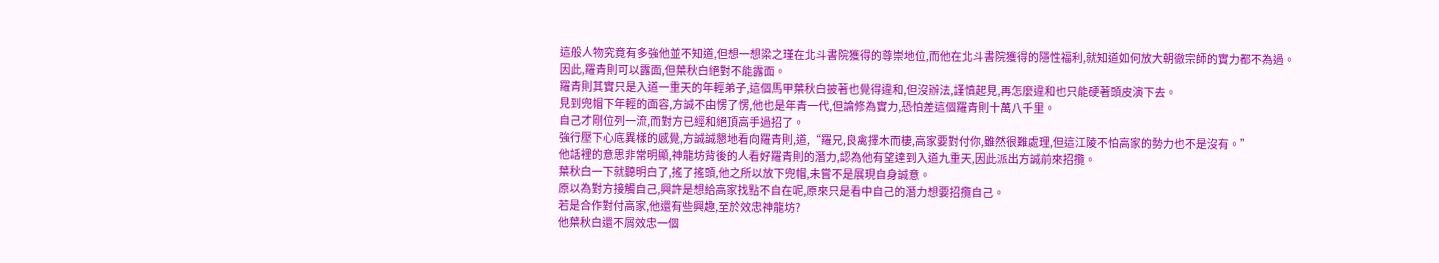這般人物究竟有多強他並不知道,但想一想梁之瑾在北斗書院獲得的尊崇地位,而他在北斗書院獲得的隱性福利,就知道如何放大朝徹宗師的實力都不為過。
因此,羅青則可以露面,但葉秋白絕對不能露面。
羅青則其實只是入道一重天的年輕弟子,這個馬甲葉秋白披著也覺得違和,但沒辦法,謹慎起見,再怎麼違和也只能硬著頭皮演下去。
見到兜帽下年輕的面容,方誠不由愣了愣,他也是年青一代,但論修為實力,恐怕差這個羅青則十萬八千里。
自己才剛位列一流,而對方已經和絕頂高手過招了。
強行壓下心底異樣的感覺,方誠誠懇地看向羅青則,道,“羅兄,良禽擇木而棲,高家要對付你,雖然很難處理,但這江陵不怕高家的勢力也不是沒有。”
他話裡的意思非常明顯,神龍坊背後的人看好羅青則的潛力,認為他有望達到入道九重天,因此派出方誠前來招攬。
葉秋白一下就聽明白了,搖了搖頭,他之所以放下兜帽,未嘗不是展現自身誠意。
原以為對方接觸自己,興許是想給高家找點不自在呢,原來只是看中自己的潛力想要招攬自己。
若是合作對付高家,他還有些興趣,至於效忠神龍坊?
他葉秋白還不屑效忠一個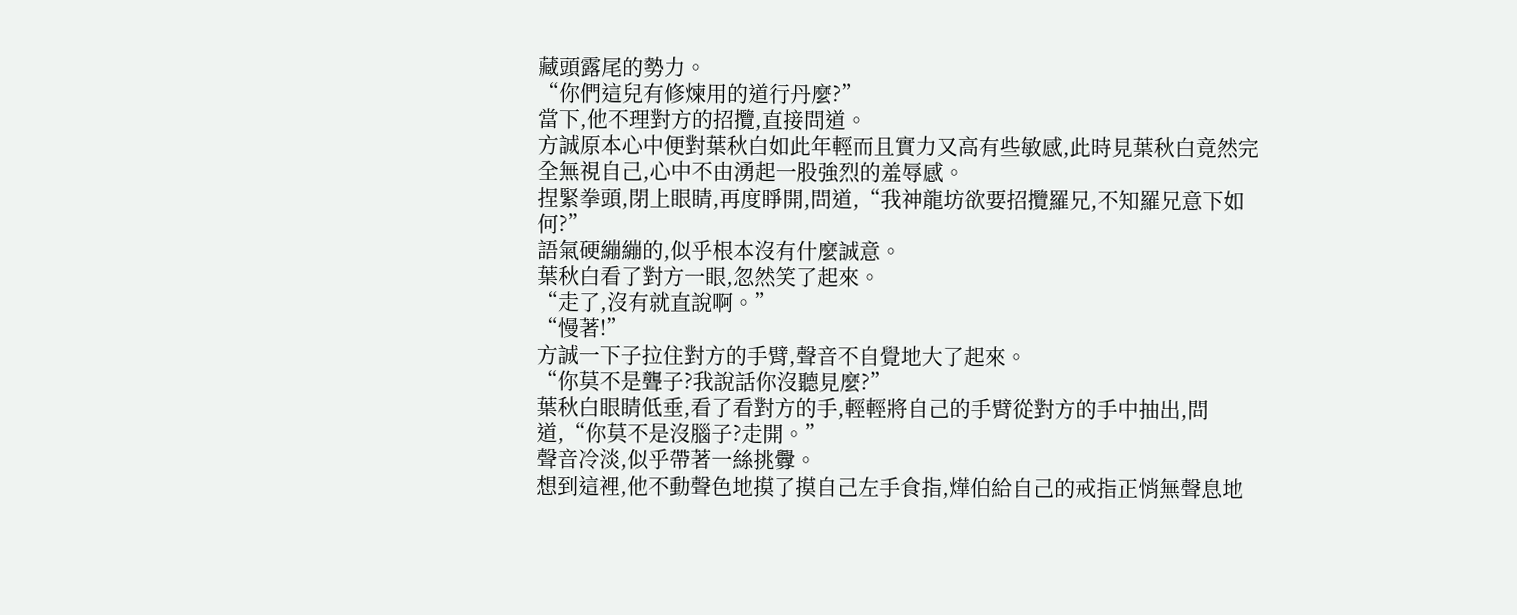藏頭露尾的勢力。
“你們這兒有修煉用的道行丹麼?”
當下,他不理對方的招攬,直接問道。
方誠原本心中便對葉秋白如此年輕而且實力又高有些敏感,此時見葉秋白竟然完全無視自己,心中不由湧起一股強烈的羞辱感。
捏緊拳頭,閉上眼睛,再度睜開,問道,“我神龍坊欲要招攬羅兄,不知羅兄意下如何?”
語氣硬繃繃的,似乎根本沒有什麼誠意。
葉秋白看了對方一眼,忽然笑了起來。
“走了,沒有就直說啊。”
“慢著!”
方誠一下子拉住對方的手臂,聲音不自覺地大了起來。
“你莫不是聾子?我說話你沒聽見麼?”
葉秋白眼睛低垂,看了看對方的手,輕輕將自己的手臂從對方的手中抽出,問道,“你莫不是沒腦子?走開。”
聲音冷淡,似乎帶著一絲挑釁。
想到這裡,他不動聲色地摸了摸自己左手食指,燁伯給自己的戒指正悄無聲息地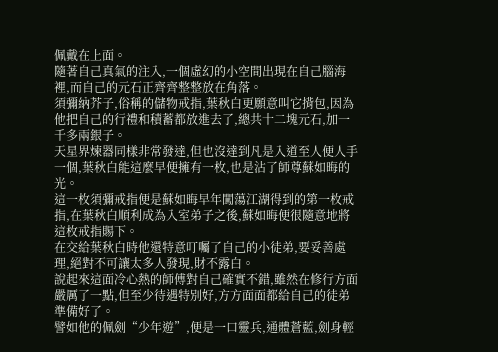佩戴在上面。
隨著自己真氣的注入,一個虛幻的小空間出現在自己腦海裡,而自己的元石正齊齊整整放在角落。
須彌納芥子,俗稱的儲物戒指,葉秋白更願意叫它揹包,因為他把自己的行禮和積蓄都放進去了,總共十二塊元石,加一千多兩銀子。
天星界煉器同樣非常發達,但也沒達到凡是入道至人便人手一個,葉秋白能這麼早便擁有一枚,也是沾了師尊蘇如晦的光。
這一枚須彌戒指便是蘇如晦早年闖蕩江湖得到的第一枚戒指,在葉秋白順利成為入室弟子之後,蘇如晦便很隨意地將這枚戒指賜下。
在交給葉秋白時他還特意叮囑了自己的小徒弟,要妥善處理,絕對不可讓太多人發現,財不露白。
說起來這面冷心熱的師傅對自己確實不錯,雖然在修行方面嚴厲了一點,但至少待遇特別好,方方面面都給自己的徒弟準備好了。
譬如他的佩劍“少年遊”,便是一口靈兵,通體蒼藍,劍身輕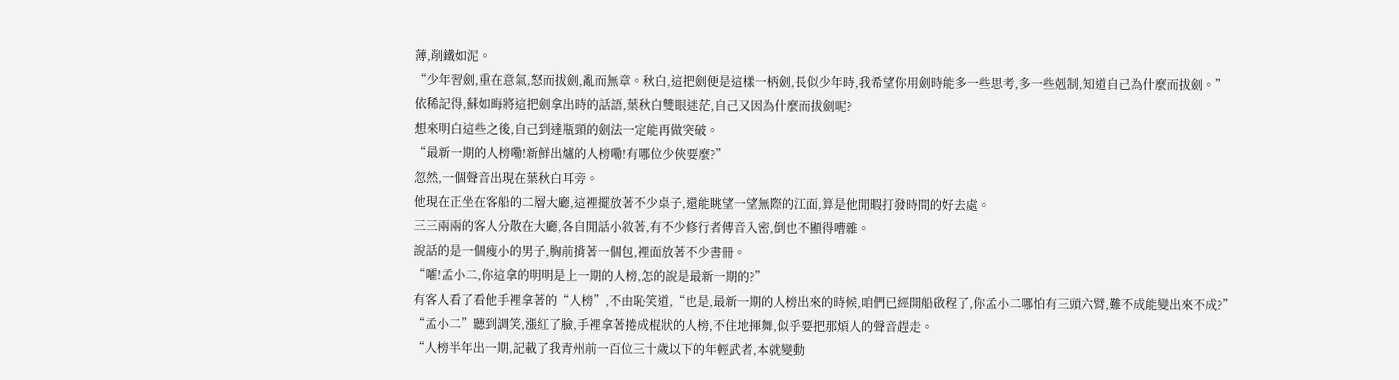薄,削鐵如泥。
“少年習劍,重在意氣,怒而拔劍,亂而無章。秋白,這把劍便是這樣一柄劍,長似少年時,我希望你用劍時能多一些思考,多一些剋制,知道自己為什麼而拔劍。”
依稀記得,蘇如晦將這把劍拿出時的話語,葉秋白雙眼迷茫,自己又因為什麼而拔劍呢?
想來明白這些之後,自己到達瓶頸的劍法一定能再做突破。
“最新一期的人榜嘞!新鮮出爐的人榜嘞!有哪位少俠要麼?”
忽然,一個聲音出現在葉秋白耳旁。
他現在正坐在客船的二層大廳,這裡擺放著不少桌子,還能眺望一望無際的江面,算是他閒暇打發時間的好去處。
三三兩兩的客人分散在大廳,各自閒話小敘著,有不少修行者傳音入密,倒也不顯得嘈雜。
說話的是一個瘦小的男子,胸前揹著一個包,裡面放著不少書冊。
“嚯!孟小二,你這拿的明明是上一期的人榜,怎的說是最新一期的?”
有客人看了看他手裡拿著的“人榜”,不由恥笑道,“也是,最新一期的人榜出來的時候,咱們已經開船啟程了,你孟小二哪怕有三頭六臂,難不成能變出來不成?”
“孟小二”聽到調笑,漲紅了臉,手裡拿著捲成棍狀的人榜,不住地揮舞,似乎要把那煩人的聲音趕走。
“人榜半年出一期,記載了我青州前一百位三十歲以下的年輕武者,本就變動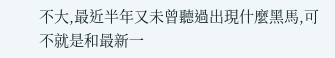不大,最近半年又未曾聽過出現什麼黑馬,可不就是和最新一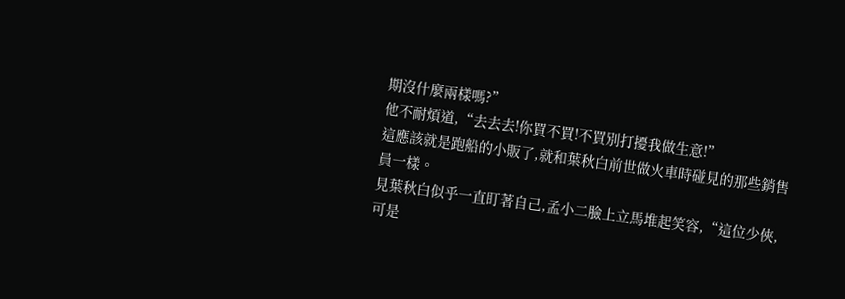期沒什麼兩樣嗎?”
他不耐煩道,“去去去!你買不買!不買別打擾我做生意!”
這應該就是跑船的小販了,就和葉秋白前世做火車時碰見的那些銷售員一樣。
見葉秋白似乎一直盯著自己,孟小二臉上立馬堆起笑容,“這位少俠,可是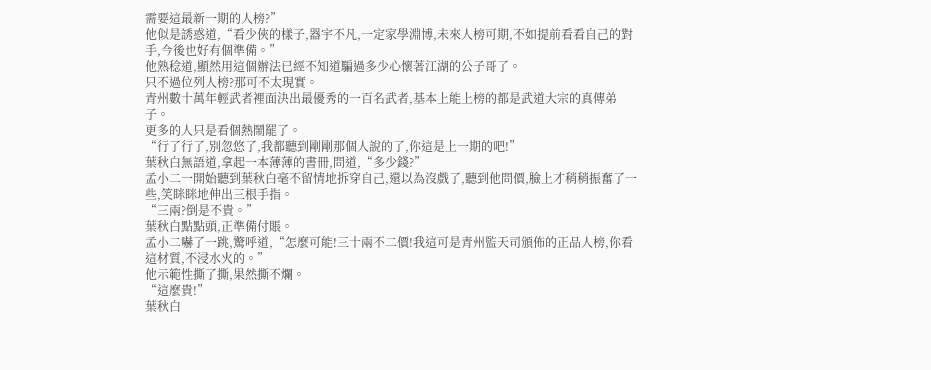需要這最新一期的人榜?”
他似是誘惑道,“看少俠的樣子,器宇不凡,一定家學淵博,未來人榜可期,不如提前看看自己的對手,今後也好有個準備。”
他熟稔道,顯然用這個辦法已經不知道騙過多少心懷著江湖的公子哥了。
只不過位列人榜?那可不太現實。
青州數十萬年輕武者裡面決出最優秀的一百名武者,基本上能上榜的都是武道大宗的真傳弟子。
更多的人只是看個熱鬧罷了。
“行了行了,別忽悠了,我都聽到剛剛那個人說的了,你這是上一期的吧!”
葉秋白無語道,拿起一本薄薄的書冊,問道,“多少錢?”
孟小二一開始聽到葉秋白毫不留情地拆穿自己,還以為沒戲了,聽到他問價,臉上才稍稍振奮了一些,笑眯眯地伸出三根手指。
“三兩?倒是不貴。”
葉秋白點點頭,正準備付賬。
孟小二嚇了一跳,驚呼道,“怎麼可能!三十兩不二價!我這可是青州監天司頒佈的正品人榜,你看這材質,不浸水火的。”
他示範性撕了撕,果然撕不爛。
“這麼貴!”
葉秋白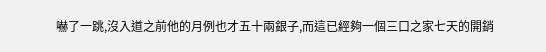嚇了一跳,沒入道之前他的月例也才五十兩銀子,而這已經夠一個三口之家七天的開銷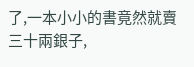了,一本小小的書竟然就賣三十兩銀子,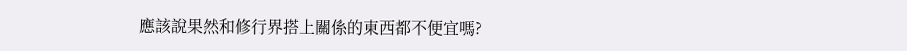應該說果然和修行界搭上關係的東西都不便宜嗎?